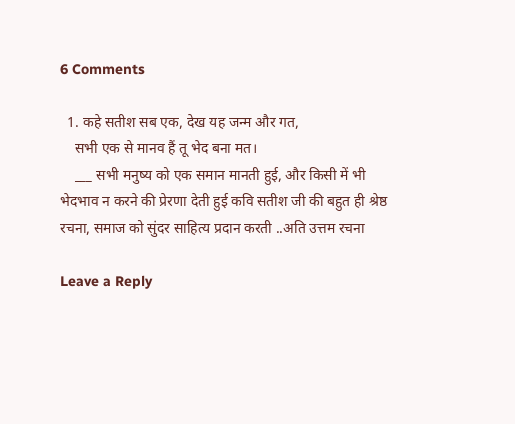6 Comments

  1. कहे सतीश सब एक, देख यह जन्म और गत,
    सभी एक से मानव हैं तू भेद बना मत।
    ___ सभी मनुष्य को एक समान मानती हुई, और किसी में भी भेदभाव न करने की प्रेरणा देती हुई कवि सतीश जी की बहुत ही श्रेष्ठ रचना, समाज को सुंदर साहित्य प्रदान करती ..अति उत्तम रचना

Leave a Reply